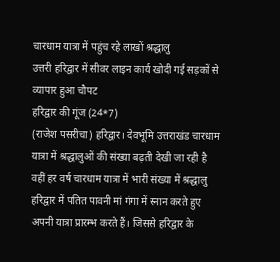चारधाम यात्रा में पहुंच रहे लाखों श्रद्धालु
उत्तरी हरिद्वार में सीवर लाइन कार्य खोदी गई सड़कों से व्यापार हुआ चौपट
हरिद्वार की गूंज (24*7)
(राजेश पसरीचा) हरिद्वार। देवभूमि उत्तराखंड चारधाम यात्रा में श्रद्धालुओं की संख्या बढ़ती देखी जा रही है वहीं हर वर्ष चारधाम यात्रा में भारी संख्या में श्रद्धालु हरिद्वार में पतित पावनी मां गंगा में स्नान करते हुए अपनी यात्रा प्रारम्भ करते हैं। जिससे हरिद्वार के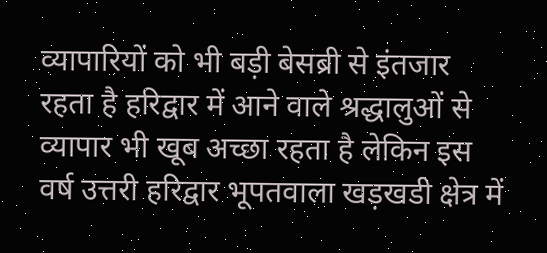व्यापारियों को भी बड़ी बेसब्री से इंतजार रहता है हरिद्वार में आने वाले श्रद्धालुओं से व्यापार भी खूब अच्छा रहता है लेकिन इस वर्ष उत्तरी हरिद्वार भूपतवाला खड़खडी क्षेत्र में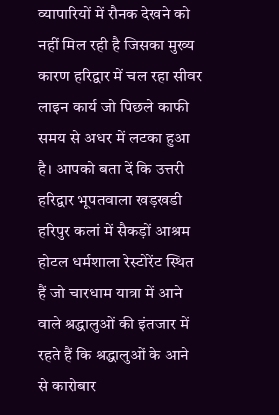व्यापारियों में रौनक देखने को नहीं मिल रही है जिसका मुख्य कारण हरिद्वार में चल रहा सीवर लाइन कार्य जो पिछले काफी समय से अधर में लटका हुआ है। आपको बता दें कि उत्तरी हरिद्वार भूपतवाला खड़खडी हरिपुर कलां में सैकड़ों आश्रम होटल धर्मशाला रेस्टोरेंट स्थित हैं जो चारधाम यात्रा में आने वाले श्रद्धालुओं की इंतजार में रहते हैं कि श्रद्धालुओं के आने से कारोबार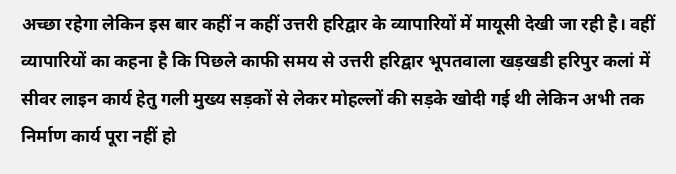अच्छा रहेगा लेकिन इस बार कहीं न कहीं उत्तरी हरिद्वार के व्यापारियों में मायूसी देखी जा रही है। वहीं व्यापारियों का कहना है कि पिछले काफी समय से उत्तरी हरिद्वार भूपतवाला खड़खडी हरिपुर कलां में सीवर लाइन कार्य हेतु गली मुख्य सड़कों से लेकर मोहल्लों की सड़के खोदी गई थी लेकिन अभी तक निर्माण कार्य पूरा नहीं हो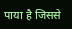पाया है जिससे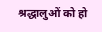श्रद्धालुओं को हो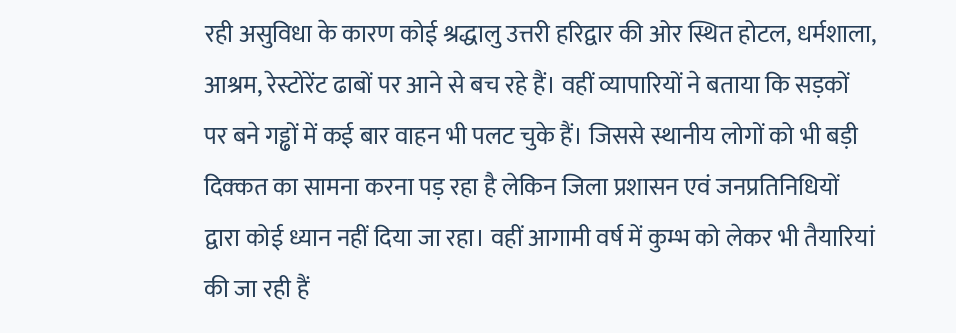रही असुविधा के कारण कोई श्रद्धालु उत्तरी हरिद्वार की ओर स्थित होटल, धर्मशाला, आश्रम, रेस्टोरेंट ढाबों पर आने से बच रहे हैं। वहीं व्यापारियों ने बताया कि सड़कों पर बने गड्ढों में कई बार वाहन भी पलट चुके हैं। जिससे स्थानीय लोगों को भी बड़ी दिक्कत का सामना करना पड़ रहा है लेकिन जिला प्रशासन एवं जनप्रतिनिधियों द्वारा कोई ध्यान नहीं दिया जा रहा। वहीं आगामी वर्ष में कुम्भ को लेकर भी तैयारियां की जा रही हैं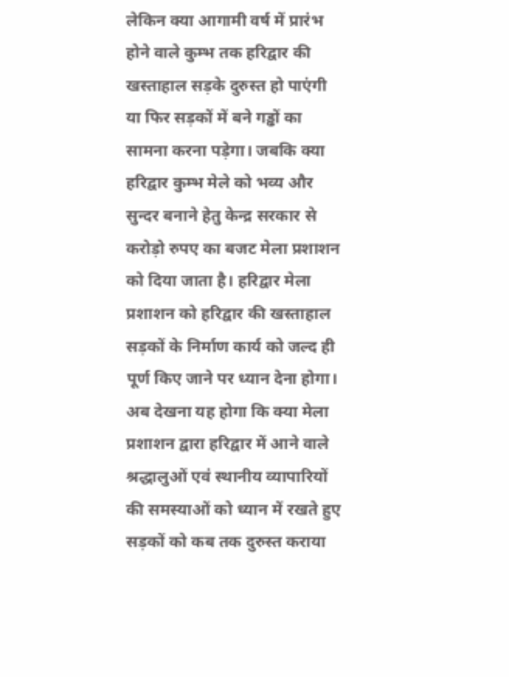लेकिन क्या आगामी वर्ष में प्रारंभ होने वाले कुम्भ तक हरिद्वार की खस्ताहाल सड़के दुरुस्त हो पाएंगी या फिर सड़कों में बने गड्ढों का सामना करना पड़ेगा। जबकि क्या हरिद्वार कुम्भ मेले को भव्य और सुन्दर बनाने हेतु केन्द्र सरकार से करोड़ो रुपए का बजट मेला प्रशाशन को दिया जाता है। हरिद्वार मेला प्रशाशन को हरिद्वार की खस्ताहाल सड़कों के निर्माण कार्य को जल्द ही पूर्ण किए जाने पर ध्यान देना होगा। अब देखना यह होगा कि क्या मेला प्रशाशन द्वारा हरिद्वार में आने वाले श्रद्धालुओं एवं स्थानीय व्यापारियों की समस्याओं को ध्यान में रखते हुए सड़कों को कब तक दुरुस्त कराया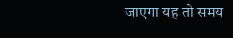जाएगा यह तो समय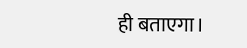ही बताएगा।